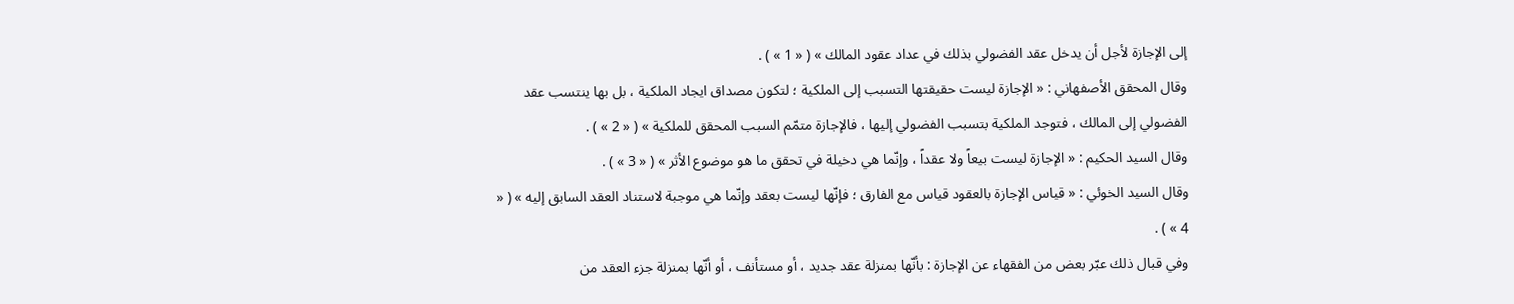إلى الإجازة لأجل أن يدخل عقد الفضولي بذلك في عداد عقود المالك » ( « 1 » ) .
وقال المحقق الأصفهاني : « الإجازة ليست حقيقتها التسبب إلى الملكية ؛ لتكون مصداق ايجاد الملكية ، بل بها ينتسب عقد الفضولي إلى المالك ، فتوجد الملكية بتسبب الفضولي إليها ، فالإجازة متمّم السبب المحقق للملكية » ( « 2 » ) .
وقال السيد الحكيم : « الإجازة ليست بيعاً ولا عقداً ، وإنّما هي دخيلة في تحقق ما هو موضوع الأثر » ( « 3 » ) .
وقال السيد الخوئي : « قياس الإجازة بالعقود قياس مع الفارق ؛ فإنّها ليست بعقد وإنّما هي موجبة لاستناد العقد السابق إليه » ( « 4 » ) .
وفي قبال ذلك عبّر بعض من الفقهاء عن الإجازة : بأنّها بمنزلة عقد جديد ، أو مستأنف ، أو أنّها بمنزلة جزء العقد من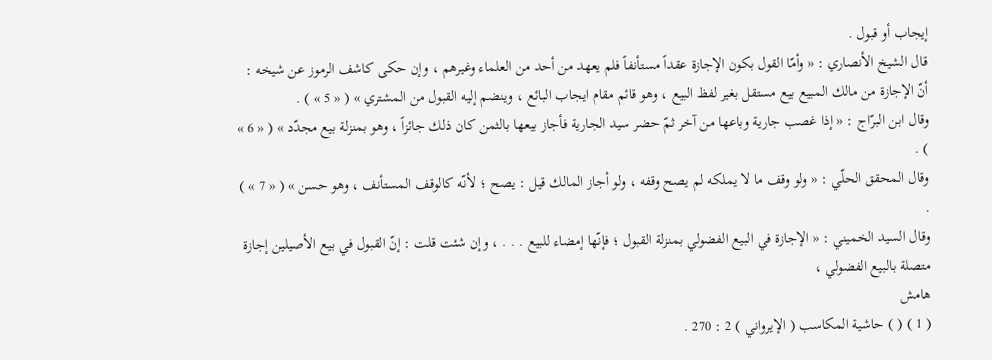إيجاب أو قبول .
قال الشيخ الأنصاري : « وأمّا القول بكون الإجازة عقداً مستأنفاً فلم يعهد من أحد من العلماء وغيرهم ، وإن حكى كاشف الرموز عن شيخه : أنّ الإجازة من مالك المبيع بيع مستقل بغير لفظ البيع ، وهو قائم مقام ايجاب البائع ، وينضم إليه القبول من المشتري » ( « 5 » ) .
وقال ابن البرّاج : « إذا غصب جارية وباعها من آخر ثمّ حضر سيد الجارية فأجاز بيعها بالثمن كان ذلك جائزاً ، وهو بمنزلة بيع مجدّد » ( « 6 » ) .
وقال المحقق الحلّي : « ولو وقف ما لا يملكه لم يصح وقفه ، ولو أجاز المالك قيل : يصح ؛ لأنّه كالوقف المستأنف ، وهو حسن » ( « 7 » ) .
وقال السيد الخميني : « الإجازة في البيع الفضولي بمنزلة القبول ؛ فإنّها إمضاء للبيع . . . ، وإن شئت قلت : إنّ القبول في بيع الأصيلين إجازة متصلة بالبيع الفضولي ،
هامش
( 1 ) ( ) حاشية المكاسب ( الإيرواني ) 2 : 270 .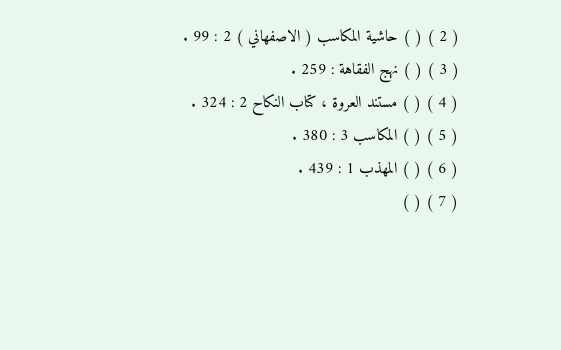( 2 ) ( ) حاشية المكاسب ( الاصفهاني ) 2 : 99 .
( 3 ) ( ) نهج الفقاهة : 259 .
( 4 ) ( ) مستند العروة ، كتاب النكاح 2 : 324 .
( 5 ) ( ) المكاسب 3 : 380 .
( 6 ) ( ) المهذب 1 : 439 .
( 7 ) ( )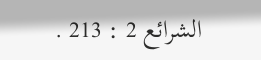الشرائع 2 : 213 .